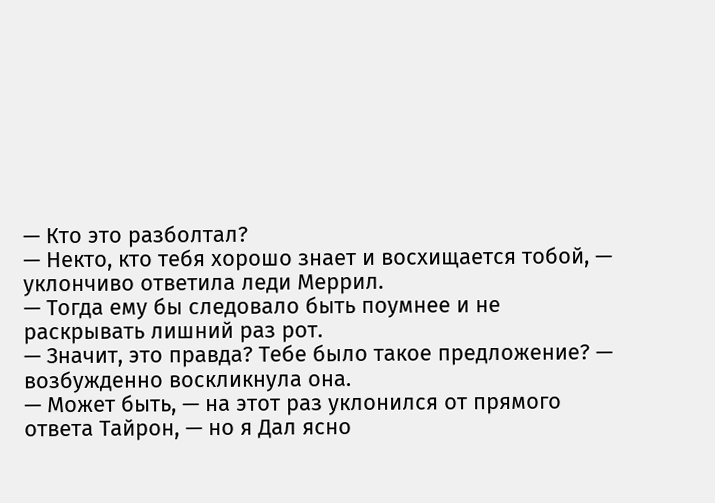— Кто это разболтал?
— Некто, кто тебя хорошо знает и восхищается тобой, — уклончиво ответила леди Меррил.
— Тогда ему бы следовало быть поумнее и не раскрывать лишний раз рот.
— Значит, это правда? Тебе было такое предложение? — возбужденно воскликнула она.
— Может быть, — на этот раз уклонился от прямого ответа Тайрон, — но я Дал ясно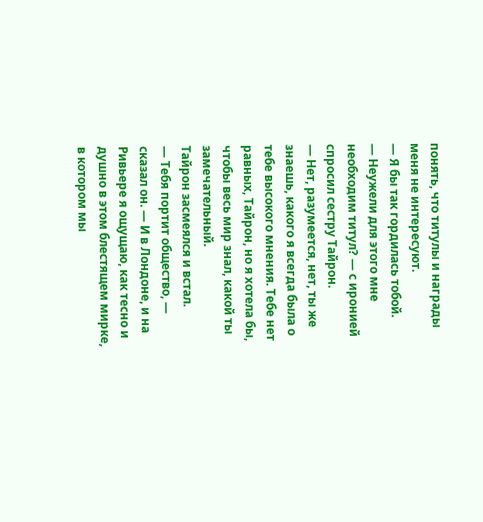понять, что титулы и награды меня не интересуют.
— Я бы так гордилась тобой.
— Неужели для этого мне необходим титул? — с иронией спросил сестру Тайрон.
— Нет, разумеется, нет, ты же знаешь, какого я всегда была о тебе высокого мнения. Тебе нет равных, Тайрон, но я хотела бы, чтобы весь мир знал, какой ты замечательный.
Тайрон засмеялся и встал.
— Тебя портит общество, — сказал он. — И в Лондоне, и на Ривьере я ощущаю, как тесно и душно в этом блестящем мирке, в котором мы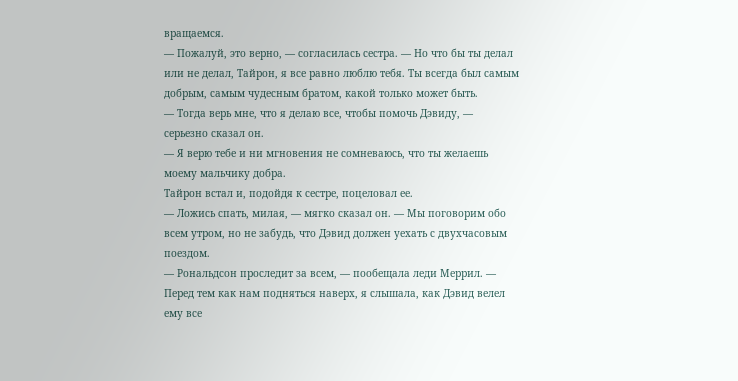вращаемся.
— Пожалуй, это верно, — согласилась сестра. — Но что бы ты делал или не делал, Тайрон, я все равно люблю тебя. Ты всегда был самым добрым, самым чудесным братом, какой только может быть.
— Тогда верь мне, что я делаю все, чтобы помочь Дэвиду, — серьезно сказал он.
— Я верю тебе и ни мгновения не сомневаюсь, что ты желаешь моему мальчику добра.
Тайрон встал и, подойдя к сестре, поцеловал ее.
— Ложись спать, милая, — мягко сказал он. — Мы поговорим обо всем утром, но не забудь, что Дэвид должен уехать с двухчасовым поездом.
— Рональдсон проследит за всем, — пообещала леди Меррил. — Перед тем как нам подняться наверх, я слышала, как Дэвид велел ему все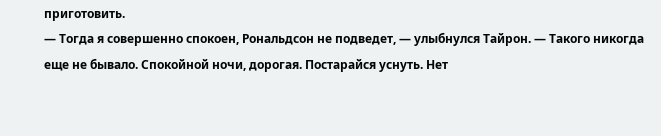приготовить.
— Тогда я совершенно спокоен, Рональдсон не подведет, — улыбнулся Тайрон. — Такого никогда еще не бывало. Спокойной ночи, дорогая. Постарайся уснуть. Нет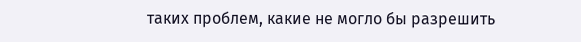таких проблем, какие не могло бы разрешить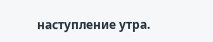наступление утра.